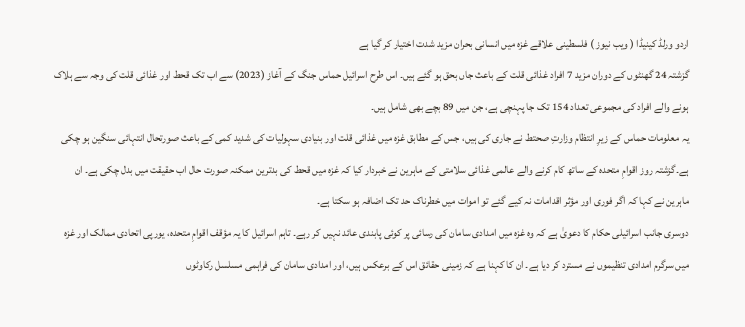اردو ورلڈ کینیڈا ( ویب نیوز ) فلسطینی علاقے غزہ میں انسانی بحران مزید شدت اختیار کر گیا ہے
گزشتہ 24 گھنٹوں کے دوران مزید 7 افراد غذائی قلت کے باعث جاں بحق ہو گئے ہیں۔ اس طرح اسرائیل حماس جنگ کے آغاز (2023) سے اب تک قحط اور غذائی قلت کی وجہ سے ہلاک ہونے والے افراد کی مجموعی تعداد 154 تک جا پہنچی ہے، جن میں 89 بچے بھی شامل ہیں۔
یہ معلومات حماس کے زیرِ انتظام وزارتِ صحتط نے جاری کی ہیں، جس کے مطابق غزہ میں غذائی قلت اور بنیادی سہولیات کی شدید کمی کے باعث صورتحال انتہائی سنگین ہو چکی ہے۔گزشتہ روز اقوامِ متحدہ کے ساتھ کام کرنے والے عالمی غذائی سلامتی کے ماہرین نے خبردار کیا کہ غزہ میں قحط کی بدترین ممکنہ صورت حال اب حقیقت میں بدل چکی ہے۔ ان ماہرین نے کہا کہ اگر فوری اور مؤثر اقدامات نہ کیے گئے تو اموات میں خطرناک حد تک اضافہ ہو سکتا ہے۔
دوسری جانب اسرائیلی حکام کا دعویٰ ہے کہ وہ غزہ میں امدادی سامان کی رسائی پر کوئی پابندی عائد نہیں کر رہے۔ تاہم اسرائیل کا یہ مؤقف اقوامِ متحدہ، یورپی اتحادی ممالک اور غزہ میں سرگرم امدادی تنظیموں نے مسترد کر دیا ہے۔ ان کا کہنا ہے کہ زمینی حقائق اس کے برعکس ہیں، اور امدادی سامان کی فراہمی مسلسل رکاوٹوں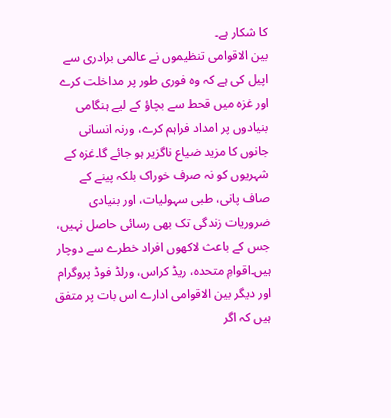کا شکار ہے۔
بین الاقوامی تنظیموں نے عالمی برادری سے اپیل کی ہے کہ وہ فوری طور پر مداخلت کرے اور غزہ میں قحط سے بچاؤ کے لیے ہنگامی بنیادوں پر امداد فراہم کرے، ورنہ انسانی جانوں کا مزید ضیاع ناگزیر ہو جائے گا۔غزہ کے شہریوں کو نہ صرف خوراک بلکہ پینے کے صاف پانی، طبی سہولیات، اور بنیادی ضروریات زندگی تک بھی رسائی حاصل نہیں، جس کے باعث لاکھوں افراد خطرے سے دوچار ہیں۔اقوامِ متحدہ، ریڈ کراس، ورلڈ فوڈ پروگرام اور دیگر بین الاقوامی ادارے اس بات پر متفق ہیں کہ اگر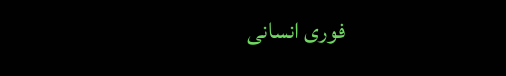فوری انسانی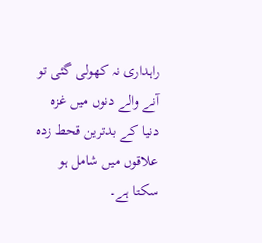راہداری نہ کھولی گئی تو آنے والے دنوں میں غزہ دنیا کے بدترین قحط زدہ علاقوں میں شامل ہو سکتا ہے۔